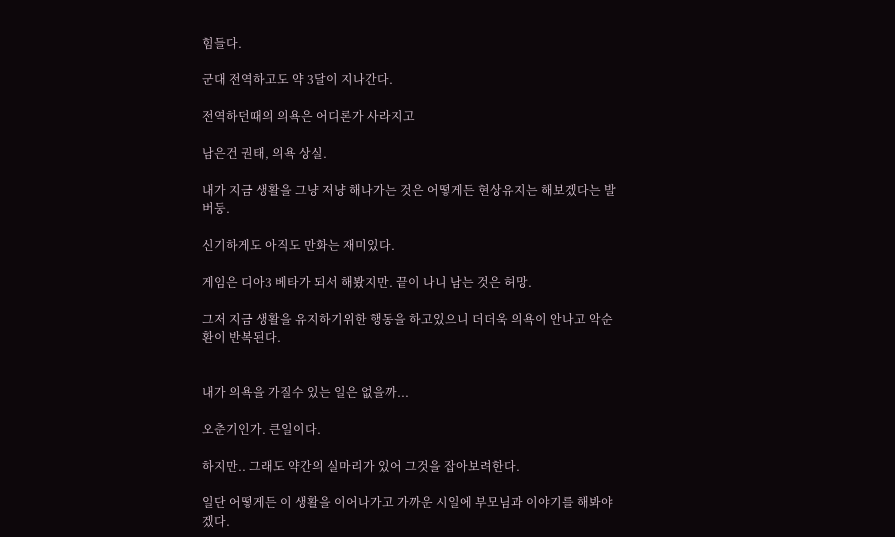힘들다.

군대 전역하고도 약 3달이 지나간다.

전역하던때의 의욕은 어디론가 사라지고

남은건 권태, 의욕 상실.

내가 지금 생활을 그냥 저냥 해나가는 것은 어떻게든 현상유지는 해보겠다는 발버둥.

신기하게도 아직도 만화는 재미있다.

게임은 디아3 베타가 되서 해봤지만. 끝이 나니 남는 것은 허망.

그저 지금 생활을 유지하기위한 행동을 하고있으니 더더욱 의욕이 안나고 악순환이 반복된다.


내가 의욕을 가질수 있는 일은 없을까...

오춘기인가. 큰일이다.

하지만.. 그래도 약간의 실마리가 있어 그것을 잡아보려한다.

일단 어떻게든 이 생활을 이어나가고 가까운 시일에 부모님과 이야기를 해봐야겠다.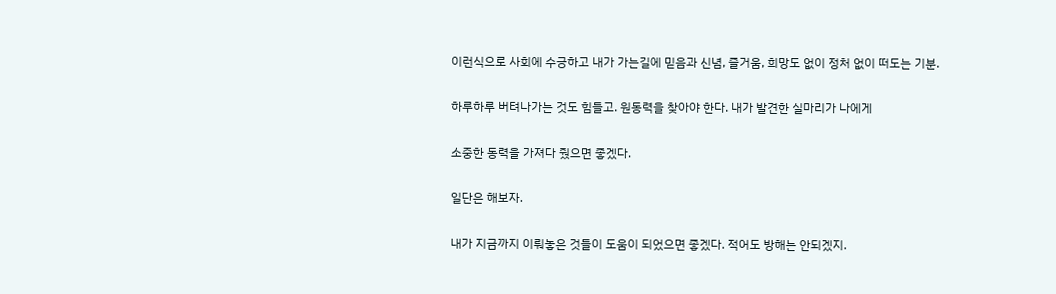이런식으로 사회에 수긍하고 내가 가는길에 믿음과 신념, 즐거움, 희망도 없이 정처 없이 떠도는 기분.

하루하루 버텨나가는 것도 힘들고. 원동력을 찾아야 한다. 내가 발견한 실마리가 나에게

소중한 동력을 가져다 줬으면 좋겠다.

일단은 해보자.

내가 지금까지 이뤄놓은 것들이 도움이 되었으면 좋겠다. 적어도 방해는 안되겠지.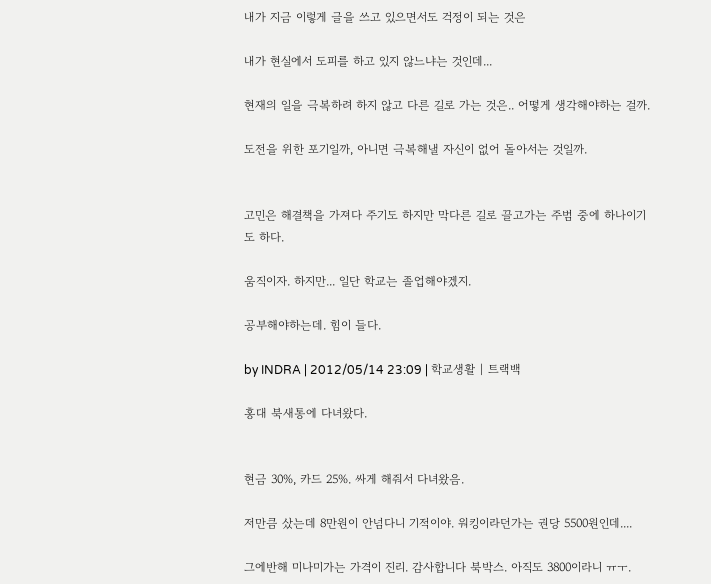내가 지금 이렇게 글을 쓰고 있으면서도 걱정이 되는 것은

내가 현실에서 도피를 하고 있지 않느냐는 것인데...

현재의 일을 극복하려 하지 않고 다른 길로 가는 것은.. 어떻게 생각해야하는 걸까.

도전을 위한 포기일까, 아니면 극복해낼 자신이 없어 돌아서는 것일까.


고민은 해결책을 가져다 주기도 하지만 막다른 길로 끌고가는 주범 중에 하나이기도 하다.

움직이자. 하지만... 일단 학교는 졸업해야겠지.

공부해야하는데. 힘이 들다.

by INDRA | 2012/05/14 23:09 | 학교생활 | 트랙백

홍대 북새통에 다녀왔다.


현금 30%, 카드 25%. 싸게 해줘서 다녀왔음.

저만큼 샀는데 8만원이 안넘다니 기적이야. 워킹이라던가는 권당 5500원인데....

그에반해 미나미가는 가격이 진리. 감사합니다 북박스. 아직도 3800이라니 ㅠㅜ.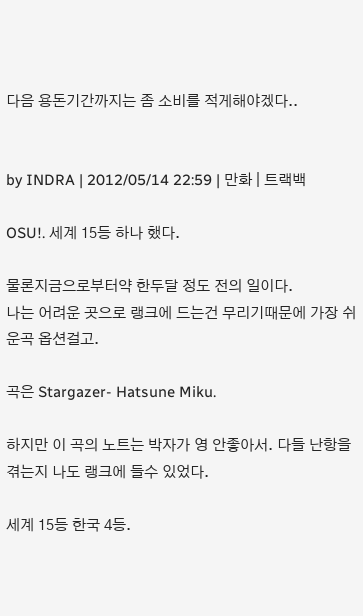다음 용돈기간까지는 좀 소비를 적게해야겠다..


by INDRA | 2012/05/14 22:59 | 만화 | 트랙백

OSU!. 세계 15등 하나 했다.

물론지금으로부터약 한두달 정도 전의 일이다.
나는 어려운 곳으로 랭크에 드는건 무리기때문에 가장 쉬운곡 옵션걸고.

곡은 Stargazer- Hatsune Miku.

하지만 이 곡의 노트는 박자가 영 안좋아서. 다들 난항을 겪는지 나도 랭크에 들수 있었다.

세계 15등 한국 4등.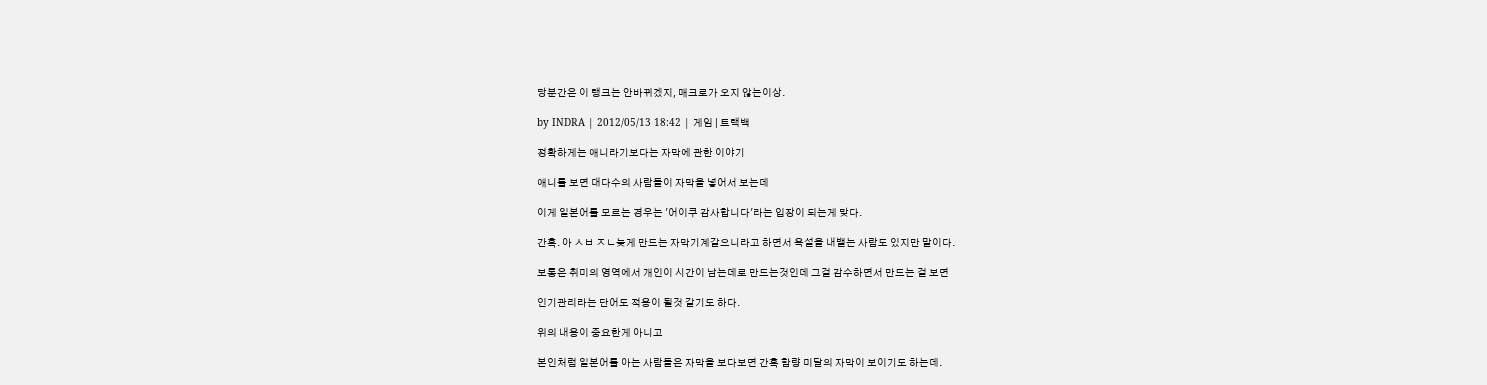당분간은 이 랭크는 안바뀌겠지, 매크로가 오지 않는이상.

by INDRA | 2012/05/13 18:42 | 게임 | 트랙백

정확하게는 애니라기보다는 자막에 관한 이야기

애니를 보면 대다수의 사람들이 자막을 넣어서 보는데

이게 일본어를 모르는 경우는 '어이쿠 감사합니다'라는 입장이 되는게 맞다.

간혹. 아 ㅅㅂ ㅈㄴ늦게 만드는 자막기계같으니라고 하면서 욕설을 내뱉는 사람도 있지만 말이다.

보통은 취미의 영역에서 개인이 시간이 남는데로 만드는것인데 그걸 감수하면서 만드는 걸 보면

인기관리라는 단어도 적용이 될것 같기도 하다.

위의 내용이 중요한게 아니고

본인처럼 일본어를 아는 사람들은 자막을 보다보면 간혹 함량 미달의 자막이 보이기도 하는데.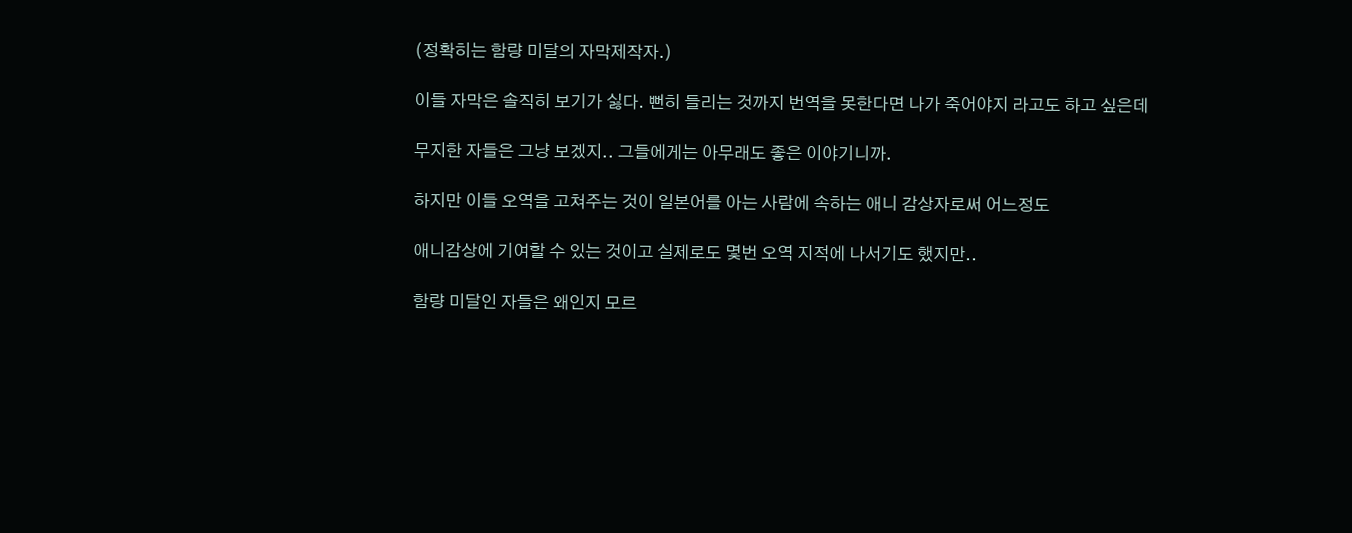(정확히는 함량 미달의 자막제작자.)

이들 자막은 솔직히 보기가 싫다. 뻔히 들리는 것까지 번역을 못한다면 나가 죽어야지 라고도 하고 싶은데

무지한 자들은 그냥 보겠지.. 그들에게는 아무래도 좋은 이야기니까.

하지만 이들 오역을 고쳐주는 것이 일본어를 아는 사람에 속하는 애니 감상자로써 어느정도

애니감상에 기여할 수 있는 것이고 실제로도 몇번 오역 지적에 나서기도 했지만..

함량 미달인 자들은 왜인지 모르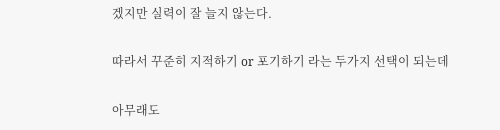겠지만 실력이 잘 늘지 않는다.

따라서 꾸준히 지적하기 or 포기하기 라는 두가지 선택이 되는데

아무래도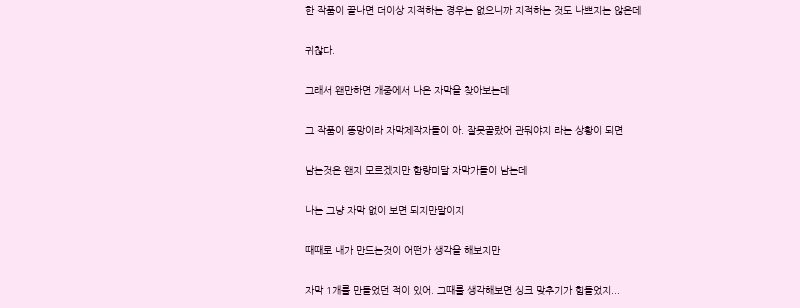한 작품이 끝나면 더이상 지적하는 경우는 없으니까 지적하는 것도 나쁘지는 않은데

귀찮다.

그래서 왠만하면 개중에서 나은 자막을 찾아보는데

그 작품이 똥망이라 자막제작자들이 아. 잘못골랐어 관둬야지 라는 상황이 되면

남는것은 왠지 모르겠지만 함량미달 자막가들이 남는데

나는 그냥 자막 없이 보면 되지만말이지

때때로 내가 만드는것이 어떤가 생각을 해보지만

자막 1개를 만들었던 적이 있어. 그때를 생각해보면 싱크 맞추기가 힘들었지...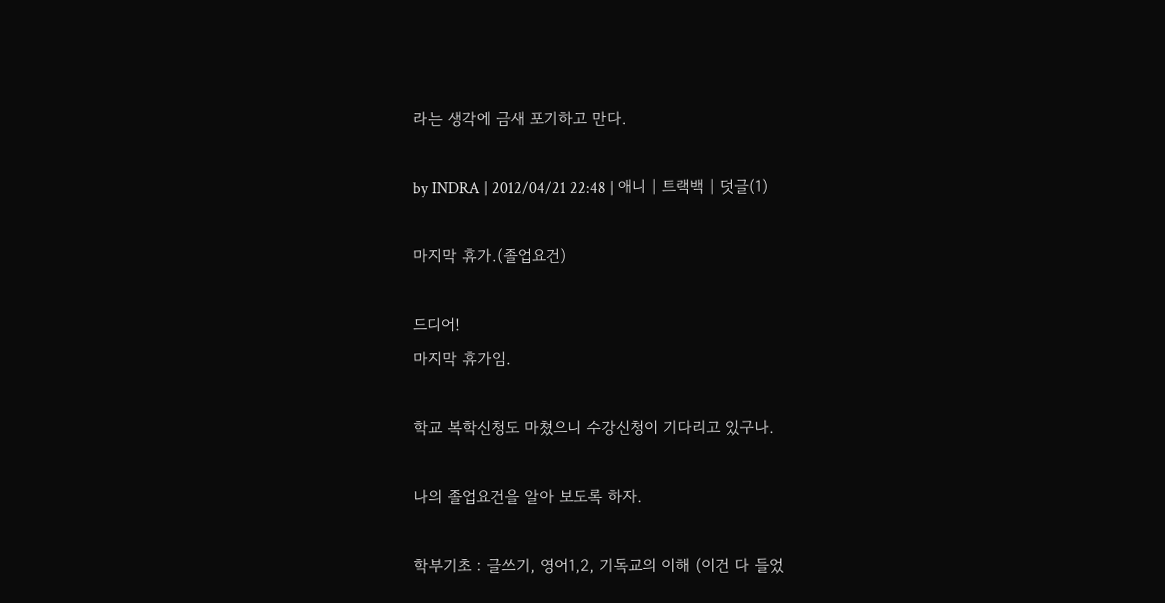라는 생각에 금새 포기하고 만다.

by INDRA | 2012/04/21 22:48 | 애니 | 트랙백 | 덧글(1)

마지막 휴가.(졸업요건)

드디어!
마지막 휴가임.

학교 복학신청도 마쳤으니 수강신청이 기다리고 있구나.

나의 졸업요건을 알아 보도록 하자.

학부기초 : 글쓰기, 영어1,2, 기독교의 이해 (이건 다 들었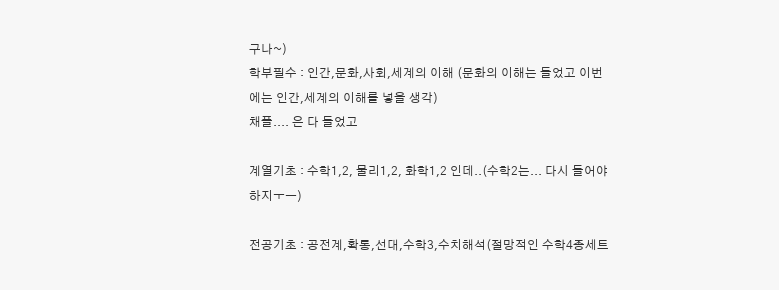구나~)
학부필수 : 인간,문화,사회,세계의 이해 (문화의 이해는 들었고 이번에는 인간,세계의 이해를 넣을 생각)
채플.... 은 다 들었고

계열기초 : 수학1,2, 물리1,2, 화학1,2 인데..(수학2는... 다시 들어야하지ㅜㅡ)

전공기초 : 공전계,확통,선대,수학3,수치해석(절망적인 수학4종세트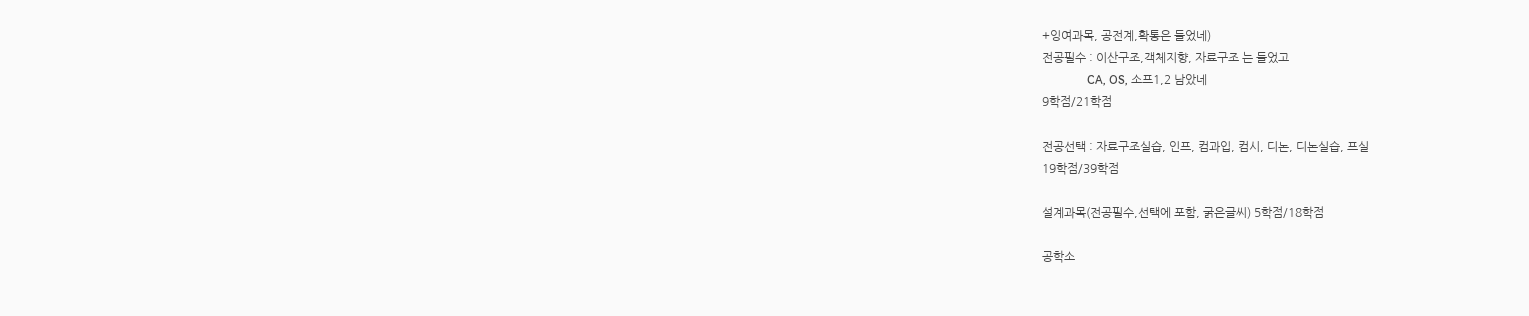+잉여과목, 공전계,확통은 들었네)
전공필수 : 이산구조,객체지향, 자료구조 는 들었고
               CA, OS, 소프1,2 남았네
9학점/21학점

전공선택 : 자료구조실습, 인프, 컴과입, 컴시, 디논, 디논실습, 프실
19학점/39학점

설계과목(전공필수,선택에 포함, 굵은글씨) 5학점/18학점

공학소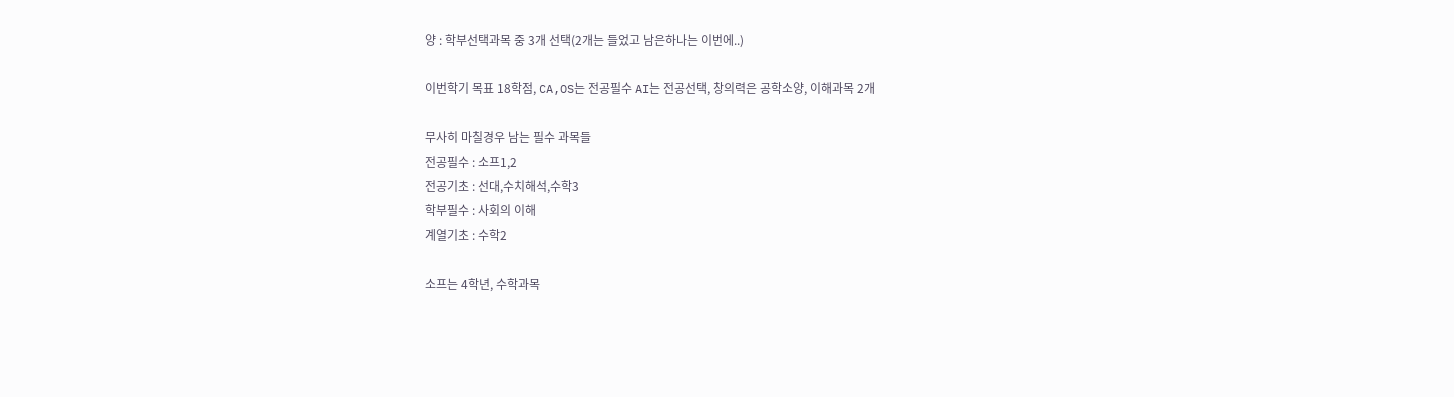양 : 학부선택과목 중 3개 선택(2개는 들었고 남은하나는 이번에..)

이번학기 목표 18학점, CA,OS는 전공필수 AI는 전공선택, 창의력은 공학소양, 이해과목 2개

무사히 마칠경우 남는 필수 과목들
전공필수 : 소프1,2
전공기초 : 선대,수치해석,수학3
학부필수 : 사회의 이해
계열기초 : 수학2

소프는 4학년, 수학과목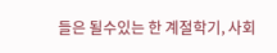들은 될수있는 한 계절학기, 사회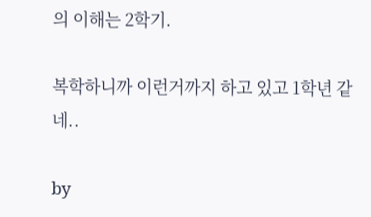의 이해는 2학기.

복학하니까 이런거까지 하고 있고 1학년 같네..

by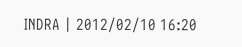INDRA | 2012/02/10 16:20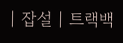| 잡설 | 트랙백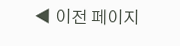◀ 이전 페이지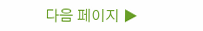다음 페이지 ▶